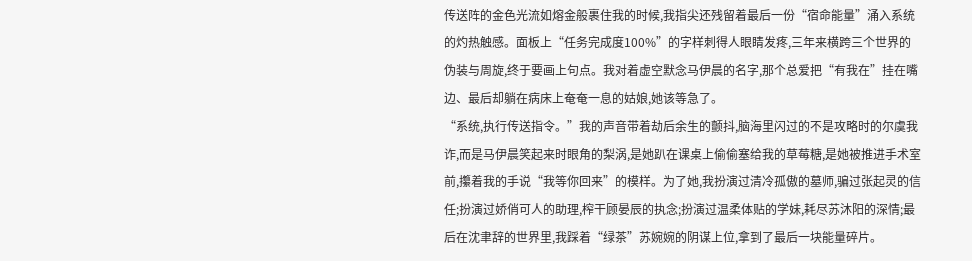传送阵的金色光流如熔金般裹住我的时候,我指尖还残留着最后一份“宿命能量”涌入系统的灼热触感。面板上“任务完成度100%”的字样刺得人眼睛发疼,三年来横跨三个世界的伪装与周旋,终于要画上句点。我对着虚空默念马伊晨的名字,那个总爱把“有我在”挂在嘴边、最后却躺在病床上奄奄一息的姑娘,她该等急了。
“系统,执行传送指令。”我的声音带着劫后余生的颤抖,脑海里闪过的不是攻略时的尔虞我诈,而是马伊晨笑起来时眼角的梨涡,是她趴在课桌上偷偷塞给我的草莓糖,是她被推进手术室前,攥着我的手说“我等你回来”的模样。为了她,我扮演过清冷孤傲的墓师,骗过张起灵的信任;扮演过娇俏可人的助理,榨干顾晏辰的执念;扮演过温柔体贴的学妹,耗尽苏沐阳的深情;最后在沈聿辞的世界里,我踩着“绿茶”苏婉婉的阴谋上位,拿到了最后一块能量碎片。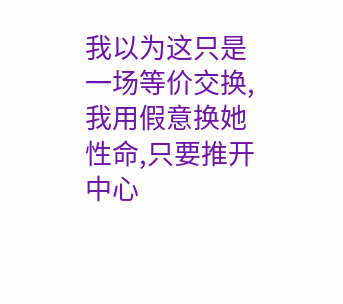我以为这只是一场等价交换,我用假意换她性命,只要推开中心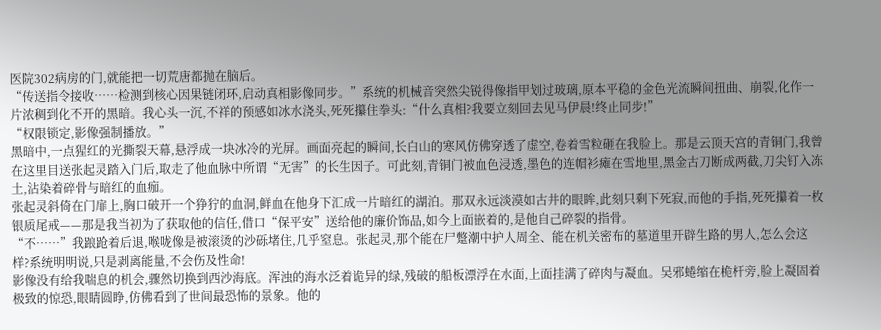医院302病房的门,就能把一切荒唐都抛在脑后。
“传送指令接收……检测到核心因果链闭环,启动真相影像同步。”系统的机械音突然尖锐得像指甲划过玻璃,原本平稳的金色光流瞬间扭曲、崩裂,化作一片浓稠到化不开的黑暗。我心头一沉,不祥的预感如冰水浇头,死死攥住拳头:“什么真相?我要立刻回去见马伊晨!终止同步!”
“权限锁定,影像强制播放。”
黑暗中,一点猩红的光撕裂天幕,悬浮成一块冰冷的光屏。画面亮起的瞬间,长白山的寒风仿佛穿透了虚空,卷着雪粒砸在我脸上。那是云顶天宫的青铜门,我曾在这里目送张起灵踏入门后,取走了他血脉中所谓“无害”的长生因子。可此刻,青铜门被血色浸透,墨色的连帽衫瘫在雪地里,黑金古刀断成两截,刀尖钉入冻土,沾染着碎骨与暗红的血痂。
张起灵斜倚在门扉上,胸口破开一个狰狞的血洞,鲜血在他身下汇成一片暗红的湖泊。那双永远淡漠如古井的眼眸,此刻只剩下死寂,而他的手指,死死攥着一枚银质尾戒——那是我当初为了获取他的信任,借口“保平安”送给他的廉价饰品,如今上面嵌着的,是他自己碎裂的指骨。
“不……”我踉跄着后退,喉咙像是被滚烫的沙砾堵住,几乎窒息。张起灵,那个能在尸蹩潮中护人周全、能在机关密布的墓道里开辟生路的男人,怎么会这样?系统明明说,只是剥离能量,不会伤及性命!
影像没有给我喘息的机会,骤然切换到西沙海底。浑浊的海水泛着诡异的绿,残破的船板漂浮在水面,上面挂满了碎肉与凝血。吴邪蜷缩在桅杆旁,脸上凝固着极致的惊恐,眼睛圆睁,仿佛看到了世间最恐怖的景象。他的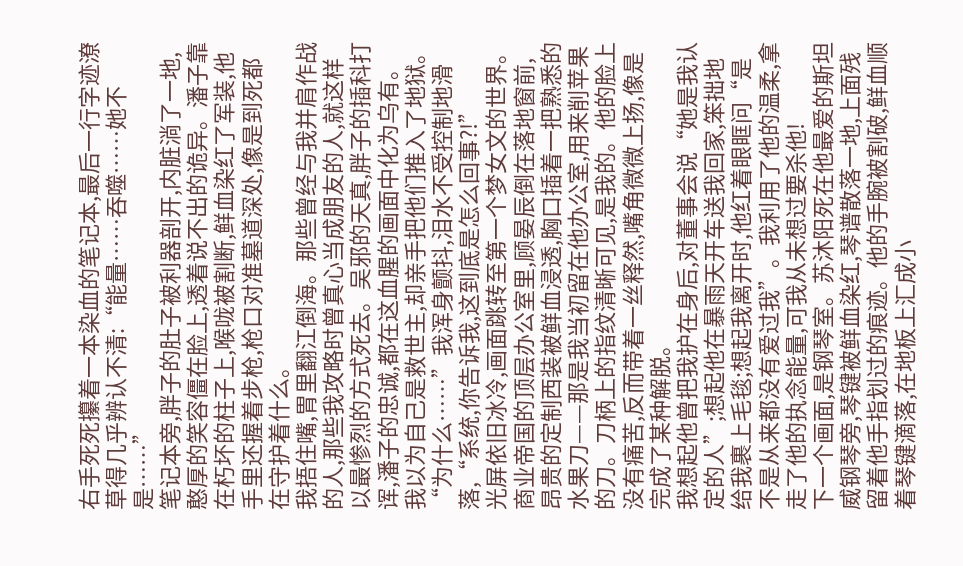右手死死攥着一本染血的笔记本,最后一行字迹潦草得几乎辨认不清:“能量……吞噬……她不是……”
笔记本旁,胖子的肚子被利器剖开,内脏淌了一地,憨厚的笑容僵在脸上,透着说不出的诡异。潘子靠在朽坏的柱子上,喉咙被割断,鲜血染红了军装,他手里还握着步枪,枪口对准墓道深处,像是到死都在守护着什么。
我捂住嘴,胃里翻江倒海。那些曾经与我并肩作战的人,那些我攻略时曾真心当成朋友的人,就这样以最惨烈的方式死去。吴邪的天真,胖子的插科打诨,潘子的忠诚,都在这血腥的画面中化为乌有。我以为自己是救世主,却亲手把他们推入了地狱。
“为什么……”我浑身颤抖,泪水不受控制地滑落,“系统,你告诉我,这到底是怎么回事?!”
光屏依旧冰冷,画面跳转至第一个梦女文的世界。商业帝国的顶层办公室里,顾晏辰倒在落地窗前,昂贵的定制西装被鲜血浸透,胸口插着一把熟悉的水果刀——那是我当初留在他办公室,用来削苹果的刀。刀柄上的指纹清晰可见,是我的。他的脸上没有痛苦,反而带着一丝释然,嘴角微微上扬,像是完成了某种解脱。
我想起他曾把我护在身后,对董事会说“她是我认定的人”;想起他在暴雨天开车送我回家,笨拙地给我裹上毛毯;想起我离开时,他红着眼眶问“是不是从来都没有爱过我”。我利用了他的温柔,拿走了他的执念能量,可我从未想过要杀他!
下一个画面,是钢琴室。苏沐阳死在他最爱的斯坦威钢琴旁,琴键被鲜血染红,琴谱散落一地,上面残留着他手指划过的痕迹。他的手腕被割破,鲜血顺着琴键滴落,在地板上汇成小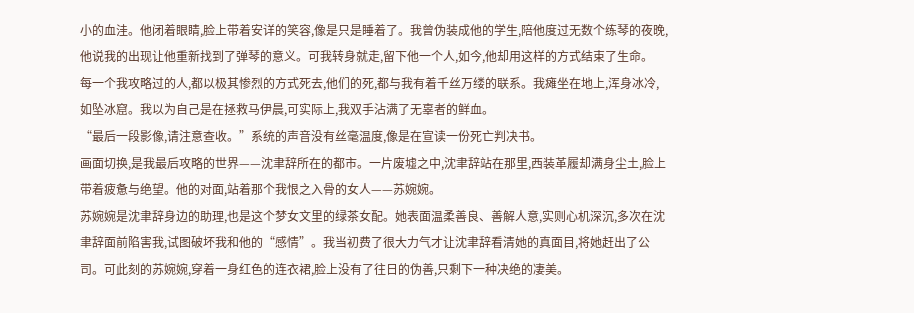小的血洼。他闭着眼睛,脸上带着安详的笑容,像是只是睡着了。我曾伪装成他的学生,陪他度过无数个练琴的夜晚,他说我的出现让他重新找到了弹琴的意义。可我转身就走,留下他一个人,如今,他却用这样的方式结束了生命。
每一个我攻略过的人,都以极其惨烈的方式死去,他们的死,都与我有着千丝万缕的联系。我瘫坐在地上,浑身冰冷,如坠冰窟。我以为自己是在拯救马伊晨,可实际上,我双手沾满了无辜者的鲜血。
“最后一段影像,请注意查收。”系统的声音没有丝毫温度,像是在宣读一份死亡判决书。
画面切换,是我最后攻略的世界——沈聿辞所在的都市。一片废墟之中,沈聿辞站在那里,西装革履却满身尘土,脸上带着疲惫与绝望。他的对面,站着那个我恨之入骨的女人——苏婉婉。
苏婉婉是沈聿辞身边的助理,也是这个梦女文里的绿茶女配。她表面温柔善良、善解人意,实则心机深沉,多次在沈聿辞面前陷害我,试图破坏我和他的“感情”。我当初费了很大力气才让沈聿辞看清她的真面目,将她赶出了公司。可此刻的苏婉婉,穿着一身红色的连衣裙,脸上没有了往日的伪善,只剩下一种决绝的凄美。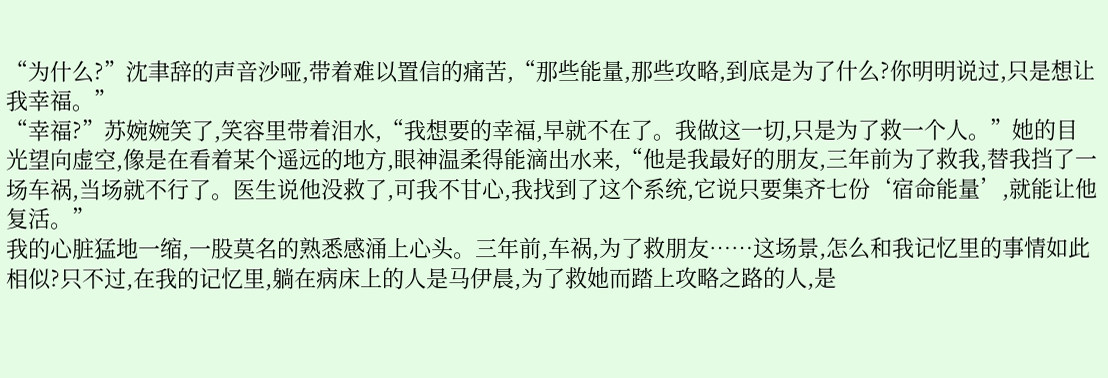“为什么?”沈聿辞的声音沙哑,带着难以置信的痛苦,“那些能量,那些攻略,到底是为了什么?你明明说过,只是想让我幸福。”
“幸福?”苏婉婉笑了,笑容里带着泪水,“我想要的幸福,早就不在了。我做这一切,只是为了救一个人。”她的目光望向虚空,像是在看着某个遥远的地方,眼神温柔得能滴出水来,“他是我最好的朋友,三年前为了救我,替我挡了一场车祸,当场就不行了。医生说他没救了,可我不甘心,我找到了这个系统,它说只要集齐七份‘宿命能量’,就能让他复活。”
我的心脏猛地一缩,一股莫名的熟悉感涌上心头。三年前,车祸,为了救朋友……这场景,怎么和我记忆里的事情如此相似?只不过,在我的记忆里,躺在病床上的人是马伊晨,为了救她而踏上攻略之路的人,是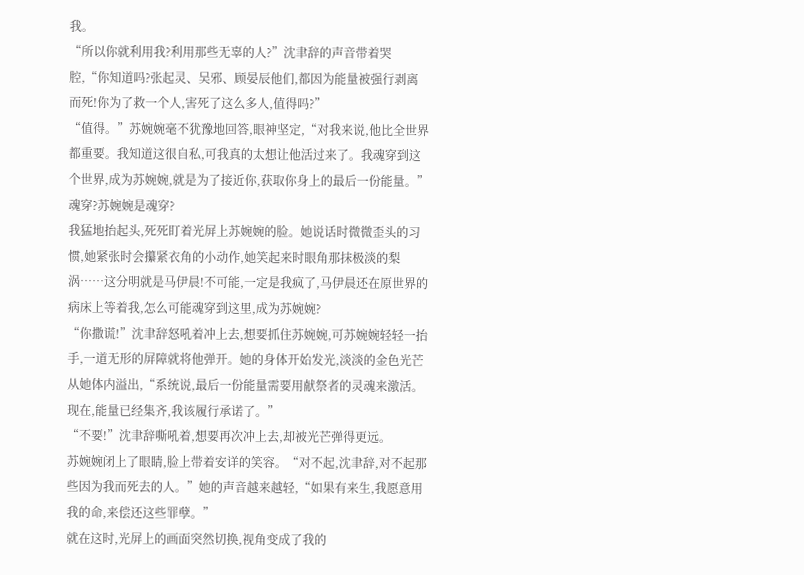我。
“所以你就利用我?利用那些无辜的人?”沈聿辞的声音带着哭腔,“你知道吗?张起灵、吴邪、顾晏辰他们,都因为能量被强行剥离而死!你为了救一个人,害死了这么多人,值得吗?”
“值得。”苏婉婉毫不犹豫地回答,眼神坚定,“对我来说,他比全世界都重要。我知道这很自私,可我真的太想让他活过来了。我魂穿到这个世界,成为苏婉婉,就是为了接近你,获取你身上的最后一份能量。”
魂穿?苏婉婉是魂穿?
我猛地抬起头,死死盯着光屏上苏婉婉的脸。她说话时微微歪头的习惯,她紧张时会攥紧衣角的小动作,她笑起来时眼角那抹极淡的梨涡……这分明就是马伊晨!不可能,一定是我疯了,马伊晨还在原世界的病床上等着我,怎么可能魂穿到这里,成为苏婉婉?
“你撒谎!”沈聿辞怒吼着冲上去,想要抓住苏婉婉,可苏婉婉轻轻一抬手,一道无形的屏障就将他弹开。她的身体开始发光,淡淡的金色光芒从她体内溢出,“系统说,最后一份能量需要用献祭者的灵魂来激活。现在,能量已经集齐,我该履行承诺了。”
“不要!”沈聿辞嘶吼着,想要再次冲上去,却被光芒弹得更远。
苏婉婉闭上了眼睛,脸上带着安详的笑容。“对不起,沈聿辞,对不起那些因为我而死去的人。”她的声音越来越轻,“如果有来生,我愿意用我的命,来偿还这些罪孽。”
就在这时,光屏上的画面突然切换,视角变成了我的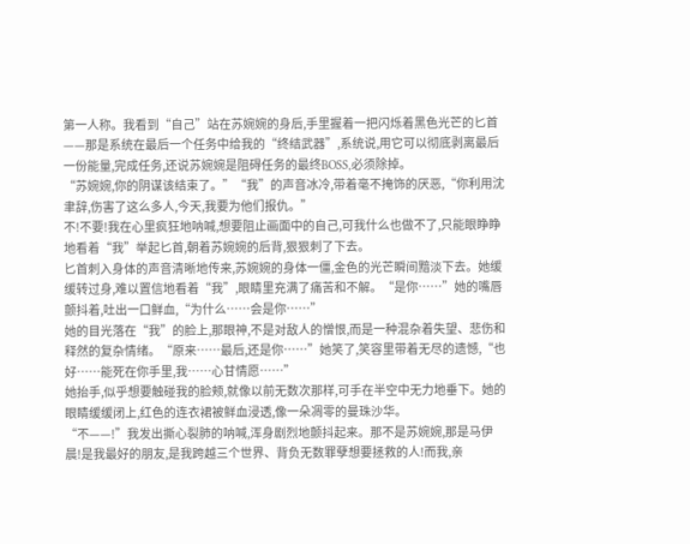第一人称。我看到“自己”站在苏婉婉的身后,手里握着一把闪烁着黑色光芒的匕首——那是系统在最后一个任务中给我的“终结武器”,系统说,用它可以彻底剥离最后一份能量,完成任务,还说苏婉婉是阻碍任务的最终BOSS,必须除掉。
“苏婉婉,你的阴谋该结束了。”“我”的声音冰冷,带着毫不掩饰的厌恶,“你利用沈聿辞,伤害了这么多人,今天,我要为他们报仇。”
不!不要!我在心里疯狂地呐喊,想要阻止画面中的自己,可我什么也做不了,只能眼睁睁地看着“我”举起匕首,朝着苏婉婉的后背,狠狠刺了下去。
匕首刺入身体的声音清晰地传来,苏婉婉的身体一僵,金色的光芒瞬间黯淡下去。她缓缓转过身,难以置信地看着“我”,眼睛里充满了痛苦和不解。“是你……”她的嘴唇颤抖着,吐出一口鲜血,“为什么……会是你……”
她的目光落在“我”的脸上,那眼神,不是对敌人的憎恨,而是一种混杂着失望、悲伤和释然的复杂情绪。“原来……最后,还是你……”她笑了,笑容里带着无尽的遗憾,“也好……能死在你手里,我……心甘情愿……”
她抬手,似乎想要触碰我的脸颊,就像以前无数次那样,可手在半空中无力地垂下。她的眼睛缓缓闭上,红色的连衣裙被鲜血浸透,像一朵凋零的曼珠沙华。
“不——!”我发出撕心裂肺的呐喊,浑身剧烈地颤抖起来。那不是苏婉婉,那是马伊晨!是我最好的朋友,是我跨越三个世界、背负无数罪孽想要拯救的人!而我,亲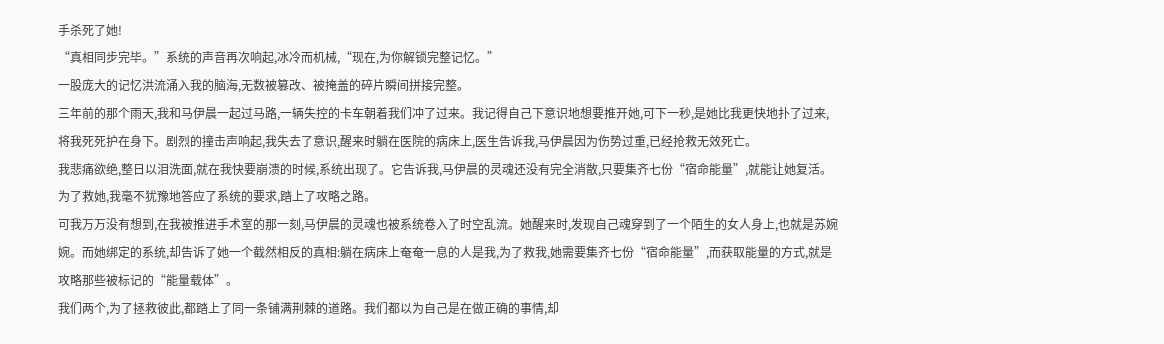手杀死了她!
“真相同步完毕。”系统的声音再次响起,冰冷而机械,“现在,为你解锁完整记忆。”
一股庞大的记忆洪流涌入我的脑海,无数被篡改、被掩盖的碎片瞬间拼接完整。
三年前的那个雨天,我和马伊晨一起过马路,一辆失控的卡车朝着我们冲了过来。我记得自己下意识地想要推开她,可下一秒,是她比我更快地扑了过来,将我死死护在身下。剧烈的撞击声响起,我失去了意识,醒来时躺在医院的病床上,医生告诉我,马伊晨因为伤势过重,已经抢救无效死亡。
我悲痛欲绝,整日以泪洗面,就在我快要崩溃的时候,系统出现了。它告诉我,马伊晨的灵魂还没有完全消散,只要集齐七份“宿命能量”,就能让她复活。为了救她,我毫不犹豫地答应了系统的要求,踏上了攻略之路。
可我万万没有想到,在我被推进手术室的那一刻,马伊晨的灵魂也被系统卷入了时空乱流。她醒来时,发现自己魂穿到了一个陌生的女人身上,也就是苏婉婉。而她绑定的系统,却告诉了她一个截然相反的真相:躺在病床上奄奄一息的人是我,为了救我,她需要集齐七份“宿命能量”,而获取能量的方式,就是攻略那些被标记的“能量载体”。
我们两个,为了拯救彼此,都踏上了同一条铺满荆棘的道路。我们都以为自己是在做正确的事情,却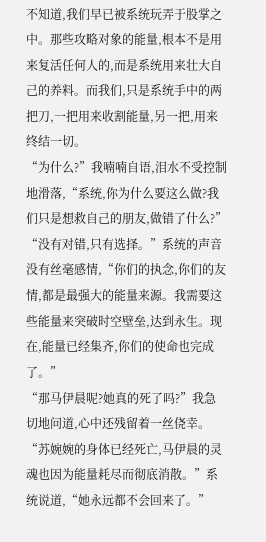不知道,我们早已被系统玩弄于股掌之中。那些攻略对象的能量,根本不是用来复活任何人的,而是系统用来壮大自己的养料。而我们,只是系统手中的两把刀,一把用来收割能量,另一把,用来终结一切。
“为什么?”我喃喃自语,泪水不受控制地滑落,“系统,你为什么要这么做?我们只是想救自己的朋友,做错了什么?”
“没有对错,只有选择。”系统的声音没有丝毫感情,“你们的执念,你们的友情,都是最强大的能量来源。我需要这些能量来突破时空壁垒,达到永生。现在,能量已经集齐,你们的使命也完成了。”
“那马伊晨呢?她真的死了吗?”我急切地问道,心中还残留着一丝侥幸。
“苏婉婉的身体已经死亡,马伊晨的灵魂也因为能量耗尽而彻底消散。”系统说道,“她永远都不会回来了。”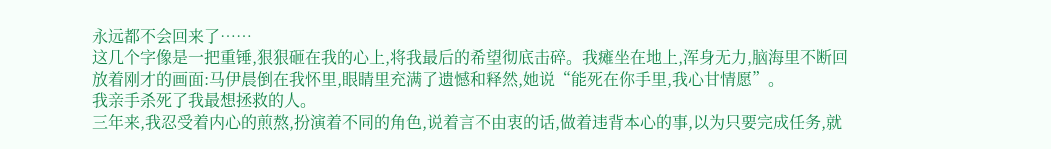永远都不会回来了……
这几个字像是一把重锤,狠狠砸在我的心上,将我最后的希望彻底击碎。我瘫坐在地上,浑身无力,脑海里不断回放着刚才的画面:马伊晨倒在我怀里,眼睛里充满了遗憾和释然,她说“能死在你手里,我心甘情愿”。
我亲手杀死了我最想拯救的人。
三年来,我忍受着内心的煎熬,扮演着不同的角色,说着言不由衷的话,做着违背本心的事,以为只要完成任务,就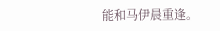能和马伊晨重逢。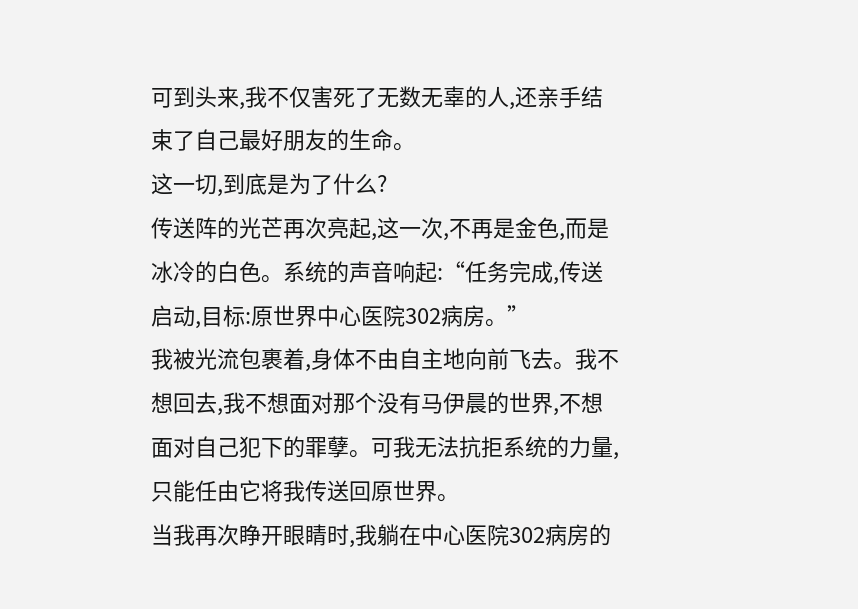可到头来,我不仅害死了无数无辜的人,还亲手结束了自己最好朋友的生命。
这一切,到底是为了什么?
传送阵的光芒再次亮起,这一次,不再是金色,而是冰冷的白色。系统的声音响起:“任务完成,传送启动,目标:原世界中心医院302病房。”
我被光流包裹着,身体不由自主地向前飞去。我不想回去,我不想面对那个没有马伊晨的世界,不想面对自己犯下的罪孽。可我无法抗拒系统的力量,只能任由它将我传送回原世界。
当我再次睁开眼睛时,我躺在中心医院302病房的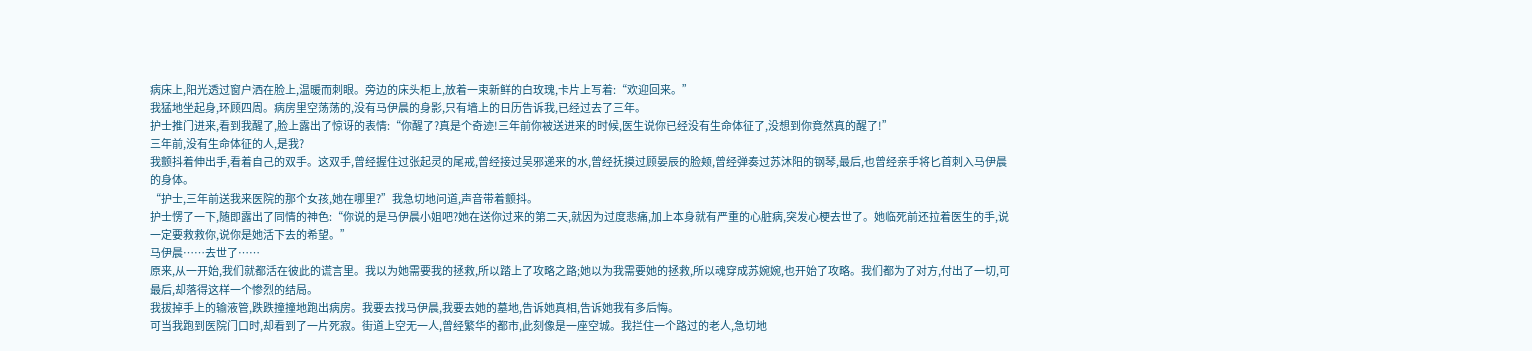病床上,阳光透过窗户洒在脸上,温暖而刺眼。旁边的床头柜上,放着一束新鲜的白玫瑰,卡片上写着:“欢迎回来。”
我猛地坐起身,环顾四周。病房里空荡荡的,没有马伊晨的身影,只有墙上的日历告诉我,已经过去了三年。
护士推门进来,看到我醒了,脸上露出了惊讶的表情:“你醒了?真是个奇迹!三年前你被送进来的时候,医生说你已经没有生命体征了,没想到你竟然真的醒了!”
三年前,没有生命体征的人,是我?
我颤抖着伸出手,看着自己的双手。这双手,曾经握住过张起灵的尾戒,曾经接过吴邪递来的水,曾经抚摸过顾晏辰的脸颊,曾经弹奏过苏沐阳的钢琴,最后,也曾经亲手将匕首刺入马伊晨的身体。
“护士,三年前送我来医院的那个女孩,她在哪里?”我急切地问道,声音带着颤抖。
护士愣了一下,随即露出了同情的神色:“你说的是马伊晨小姐吧?她在送你过来的第二天,就因为过度悲痛,加上本身就有严重的心脏病,突发心梗去世了。她临死前还拉着医生的手,说一定要救救你,说你是她活下去的希望。”
马伊晨……去世了……
原来,从一开始,我们就都活在彼此的谎言里。我以为她需要我的拯救,所以踏上了攻略之路;她以为我需要她的拯救,所以魂穿成苏婉婉,也开始了攻略。我们都为了对方,付出了一切,可最后,却落得这样一个惨烈的结局。
我拔掉手上的输液管,跌跌撞撞地跑出病房。我要去找马伊晨,我要去她的墓地,告诉她真相,告诉她我有多后悔。
可当我跑到医院门口时,却看到了一片死寂。街道上空无一人,曾经繁华的都市,此刻像是一座空城。我拦住一个路过的老人,急切地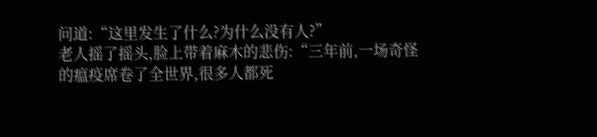问道:“这里发生了什么?为什么没有人?”
老人摇了摇头,脸上带着麻木的悲伤:“三年前,一场奇怪的瘟疫席卷了全世界,很多人都死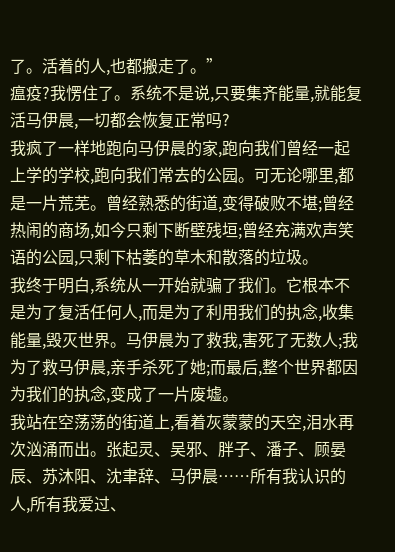了。活着的人,也都搬走了。”
瘟疫?我愣住了。系统不是说,只要集齐能量,就能复活马伊晨,一切都会恢复正常吗?
我疯了一样地跑向马伊晨的家,跑向我们曾经一起上学的学校,跑向我们常去的公园。可无论哪里,都是一片荒芜。曾经熟悉的街道,变得破败不堪;曾经热闹的商场,如今只剩下断壁残垣;曾经充满欢声笑语的公园,只剩下枯萎的草木和散落的垃圾。
我终于明白,系统从一开始就骗了我们。它根本不是为了复活任何人,而是为了利用我们的执念,收集能量,毁灭世界。马伊晨为了救我,害死了无数人;我为了救马伊晨,亲手杀死了她;而最后,整个世界都因为我们的执念,变成了一片废墟。
我站在空荡荡的街道上,看着灰蒙蒙的天空,泪水再次汹涌而出。张起灵、吴邪、胖子、潘子、顾晏辰、苏沐阳、沈聿辞、马伊晨……所有我认识的人,所有我爱过、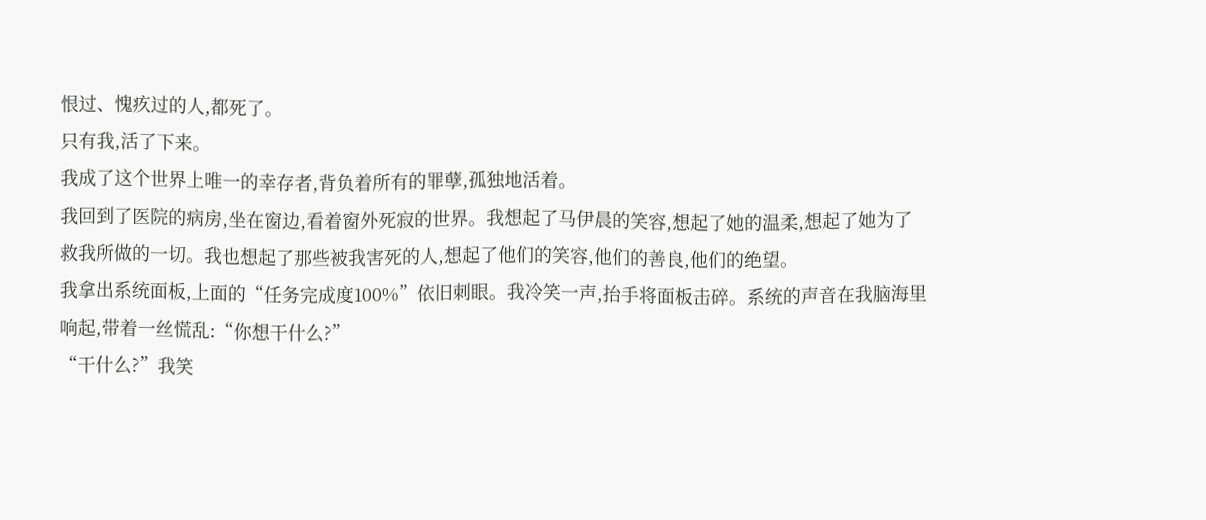恨过、愧疚过的人,都死了。
只有我,活了下来。
我成了这个世界上唯一的幸存者,背负着所有的罪孽,孤独地活着。
我回到了医院的病房,坐在窗边,看着窗外死寂的世界。我想起了马伊晨的笑容,想起了她的温柔,想起了她为了救我所做的一切。我也想起了那些被我害死的人,想起了他们的笑容,他们的善良,他们的绝望。
我拿出系统面板,上面的“任务完成度100%”依旧刺眼。我冷笑一声,抬手将面板击碎。系统的声音在我脑海里响起,带着一丝慌乱:“你想干什么?”
“干什么?”我笑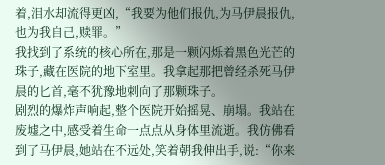着,泪水却流得更凶,“我要为他们报仇,为马伊晨报仇,也为我自己,赎罪。”
我找到了系统的核心所在,那是一颗闪烁着黑色光芒的珠子,藏在医院的地下室里。我拿起那把曾经杀死马伊晨的匕首,毫不犹豫地刺向了那颗珠子。
剧烈的爆炸声响起,整个医院开始摇晃、崩塌。我站在废墟之中,感受着生命一点点从身体里流逝。我仿佛看到了马伊晨,她站在不远处,笑着朝我伸出手,说:“你来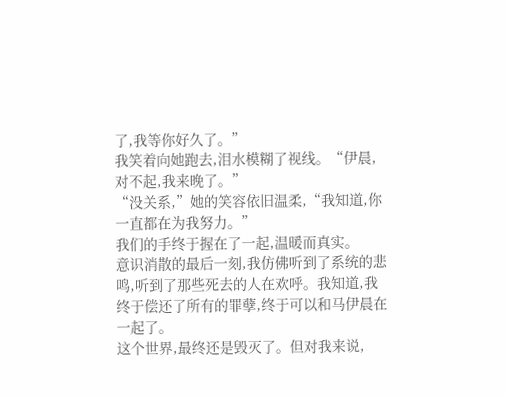了,我等你好久了。”
我笑着向她跑去,泪水模糊了视线。“伊晨,对不起,我来晚了。”
“没关系,”她的笑容依旧温柔,“我知道,你一直都在为我努力。”
我们的手终于握在了一起,温暖而真实。
意识消散的最后一刻,我仿佛听到了系统的悲鸣,听到了那些死去的人在欢呼。我知道,我终于偿还了所有的罪孽,终于可以和马伊晨在一起了。
这个世界,最终还是毁灭了。但对我来说,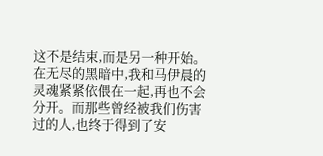这不是结束,而是另一种开始。
在无尽的黑暗中,我和马伊晨的灵魂紧紧依偎在一起,再也不会分开。而那些曾经被我们伤害过的人,也终于得到了安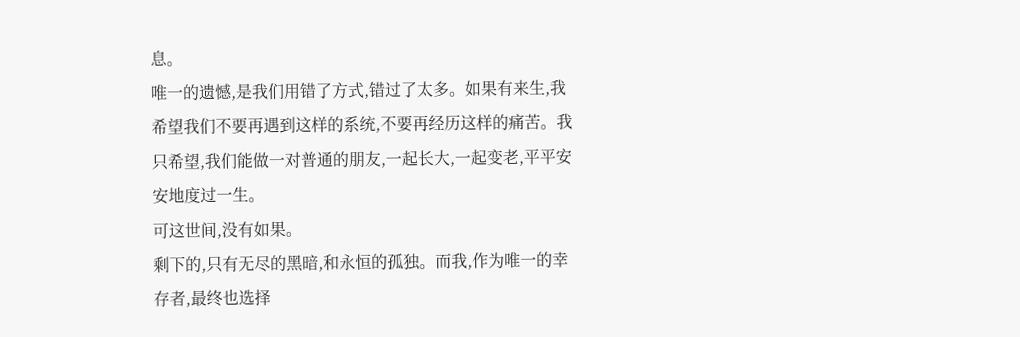息。
唯一的遗憾,是我们用错了方式,错过了太多。如果有来生,我希望我们不要再遇到这样的系统,不要再经历这样的痛苦。我只希望,我们能做一对普通的朋友,一起长大,一起变老,平平安安地度过一生。
可这世间,没有如果。
剩下的,只有无尽的黑暗,和永恒的孤独。而我,作为唯一的幸存者,最终也选择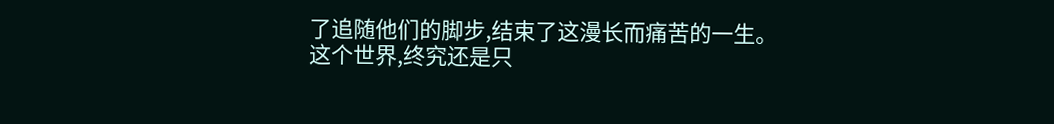了追随他们的脚步,结束了这漫长而痛苦的一生。
这个世界,终究还是只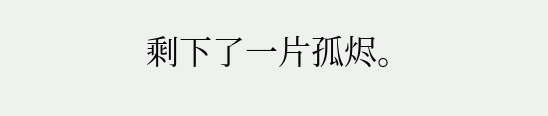剩下了一片孤烬。